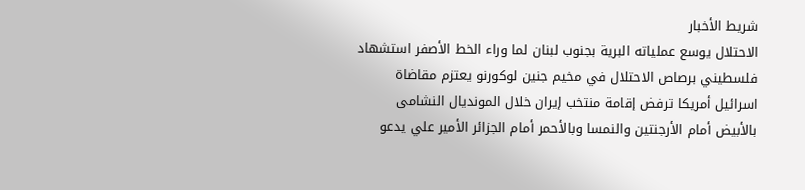شريط الأخبار
الاحتلال يوسع عملياته البرية بجنوب لبنان لما وراء الخط الأصفر استشهاد فلسطيني برصاص الاحتلال في مخيم جنين لوكورنو يعتزم مقاضاة اسرائيل أمريكا ترفض إقامة منتخب إيران خلال المونديال النشامى بالأبيض أمام الأرجنتين والنمسا وبالأحمر أمام الجزائر الأمير علي يدعو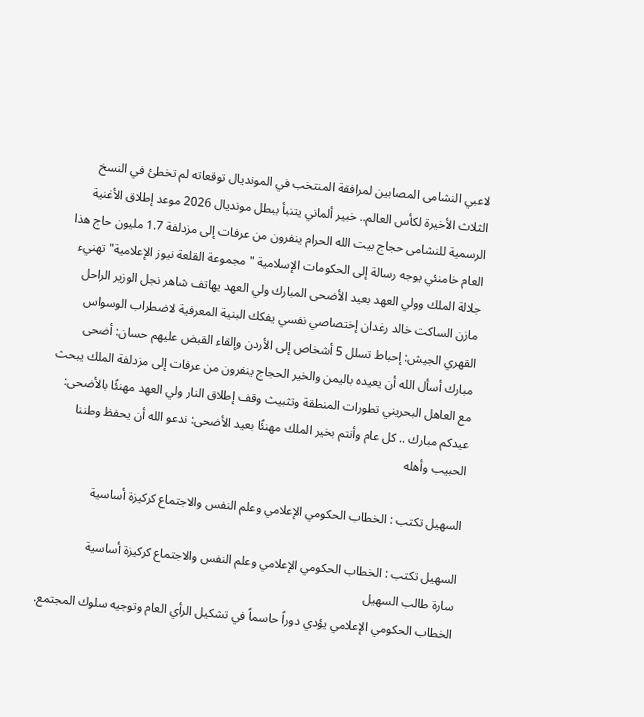لاعبي النشامى المصابين لمرافقة المنتخب في المونديال توقعاته لم تخطئ في النسخ الثلاث الأخيرة لكأس العالم.. خبير ألماني يتنبأ ببطل مونديال 2026 موعد إطلاق الأغنية الرسمية للنشامى حجاج بيت الله الحرام ينفرون من عرفات إلى مزدلفة 1.7 مليون حاج هذا العام خامنئي يوجه رسالة إلى الحكومات الإسلامية " مجموعة القلعة نيوز الإعلامية" تهنيء جلالة الملك وولي العهد بعيد الأضحى المبارك ولي العهد يهاتف شاهر نجل الوزير الراحل مازن الساكت خالد رغدان إختصاصي نفسي يفكك البنية المعرفية لاضطراب الوسواس القهري الجيش: إحباط تسلل 5 أشخاص إلى الأردن وإلقاء القبض عليهم حسان: أضحى مبارك أسأل الله أن يعيده باليمن والخير الحجاج ينفرون من عرفات إلى مزدلفة الملك يبحث مع العاهل البحريني تطورات المنطقة وتثبيث وقف إطلاق النار ولي العهد مهنئًا بالأضحى: عيدكم مبارك .. كل عام وأنتم بخير الملك مهنئًا بعيد الأضحى: ندعو الله أن يحفظ وطننا الحبيب وأهله

السهيل تكتب : الخطاب الحكومي الإعلامي وعلم النفس والاجتماع كركيزة أساسية

السهيل تكتب : الخطاب الحكومي الإعلامي وعلم النفس والاجتماع كركيزة أساسية
سارة طالب السهيل
الخطاب الحكومي الإعلامي يؤدي دوراً حاسماً في تشكيل الرأي العام وتوجيه سلوك المجتمع.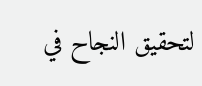لتحقيق النجاح في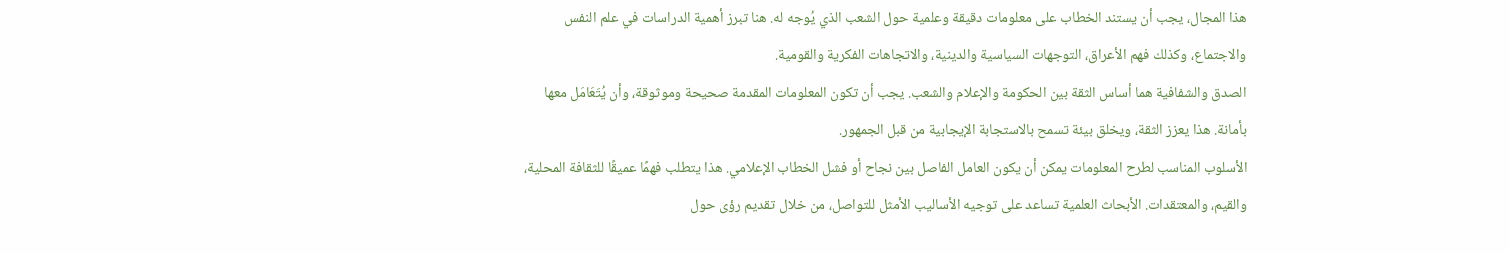هذا المجال، يجب أن يستند الخطاب على معلومات دقيقة وعلمية حول الشعب الذي يُوجه له. هنا تبرز أهمية الدراسات في علم النفس والاجتماع، وكذلك فهم الأعراق، التوجهات السياسية والدينية، والاتجاهات الفكرية والقومية.
الصدق والشفافية هما أساس الثقة بين الحكومة والإعلام والشعب. يجب أن تكون المعلومات المقدمة صحيحة وموثوقة، وأن يُتَعَامَل معها بأمانة. هذا يعزز الثقة، ويخلق بيئة تسمح بالاستجابة الإيجابية من قبل الجمهور.
الأسلوب المناسب لطرح المعلومات يمكن أن يكون العامل الفاصل بين نجاح أو فشل الخطاب الإعلامي. هذا يتطلب فهمًا عميقًا للثقافة المحلية، والقيم، والمعتقدات. الأبحاث العلمية تساعد على توجيه الأساليب الأمثل للتواصل، من خلال تقديم رؤى حول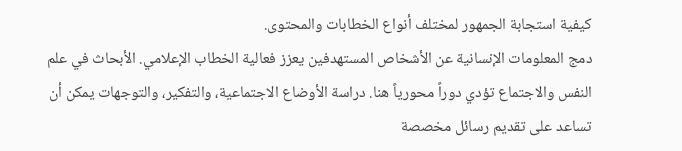كيفية استجابة الجمهور لمختلف أنواع الخطابات والمحتوى.
دمج المعلومات الإنسانية عن الأشخاص المستهدفين يعزز فعالية الخطاب الإعلامي. الأبحاث في علم النفس والاجتماع تؤدي دوراً محورياً هنا. دراسة الأوضاع الاجتماعية، والتفكير، والتوجهات يمكن أن تساعد على تقديم رسائل مخصصة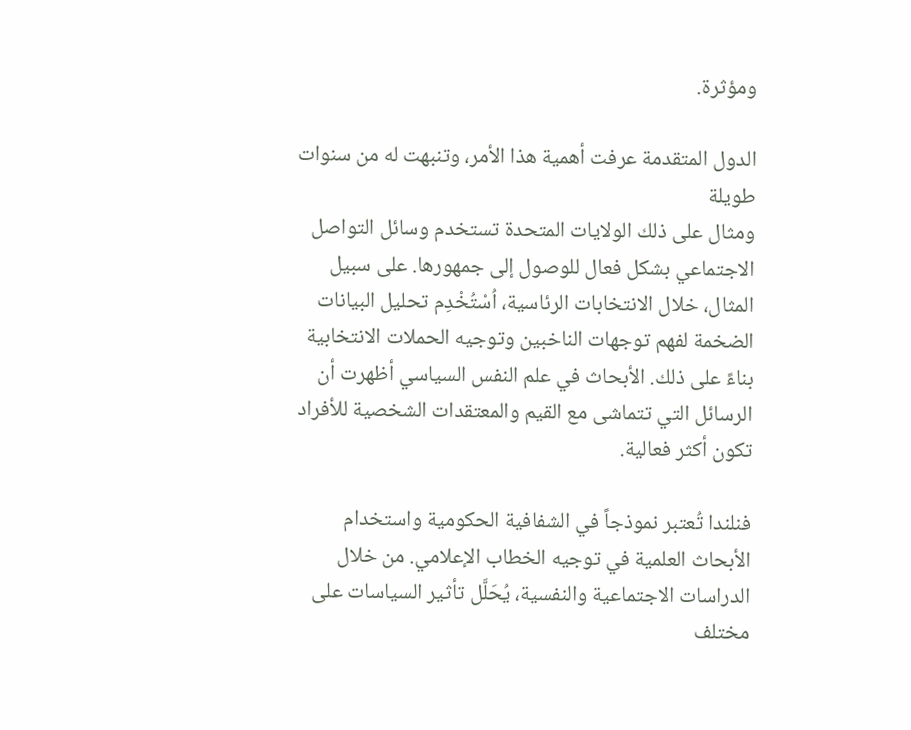ومؤثرة.

الدول المتقدمة عرفت أهمية هذا الأمر، وتنبهت له من سنوات طويلة
ومثال على ذلك الولايات المتحدة تستخدم وسائل التواصل الاجتماعي بشكل فعال للوصول إلى جمهورها. على سبيل المثال، خلال الانتخابات الرئاسية، اُسْتُخْدِم تحليل البيانات الضخمة لفهم توجهات الناخبين وتوجيه الحملات الانتخابية بناءً على ذلك. الأبحاث في علم النفس السياسي أظهرت أن الرسائل التي تتماشى مع القيم والمعتقدات الشخصية للأفراد تكون أكثر فعالية.

فنلندا تُعتبر نموذجاً في الشفافية الحكومية واستخدام الأبحاث العلمية في توجيه الخطاب الإعلامي. من خلال الدراسات الاجتماعية والنفسية، يُحَلَّل تأثير السياسات على مختلف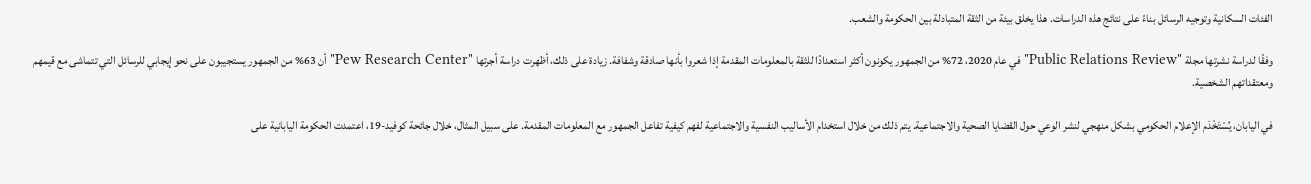الفئات السكانية وتوجيه الرسائل بناءً على نتائج هذه الدراسات. هذا يخلق بيئة من الثقة المتبادلة بين الحكومة والشعب.

وفقًا لدراسة نشرتها مجلة "Public Relations Review" في عام 2020، 72% من الجمهور يكونون أكثر استعدادًا للثقة بالمعلومات المقدمة إذا شعروا بأنها صادقة وشفافة. زيادة على ذلك، أظهرت دراسة أجرتها "Pew Research Center" أن 63% من الجمهور يستجيبون على نحو إيجابي للرسائل التي تتماشى مع قيمهم ومعتقداتهم الشخصية.

في اليابان، يُسْتَخْدَم الإعلام الحكومي بشكل منهجي لنشر الوعي حول القضايا الصحية والاجتماعية. يتم ذلك من خلال استخدام الأساليب النفسية والاجتماعية لفهم كيفية تفاعل الجمهور مع المعلومات المقدمة. على سبيل المثال، خلال جائحة كوفيد-19، اعتمدت الحكومة اليابانية على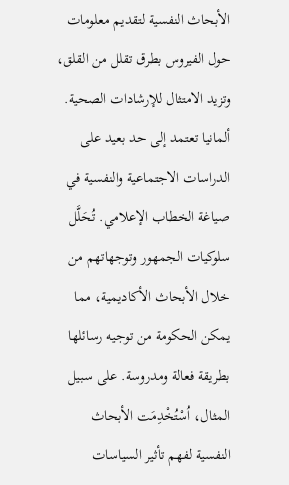الأبحاث النفسية لتقديم معلومات حول الفيروس بطرق تقلل من القلق، وتزيد الامتثال للإرشادات الصحية.
ألمانيا تعتمد إلى حد بعيد على الدراسات الاجتماعية والنفسية في صياغة الخطاب الإعلامي. تُحَلَّل سلوكيات الجمهور وتوجهاتهم من خلال الأبحاث الأكاديمية، مما يمكن الحكومة من توجيه رسائلها بطريقة فعالة ومدروسة. على سبيل المثال، اُسْتُخْدِمَت الأبحاث النفسية لفهم تأثير السياسات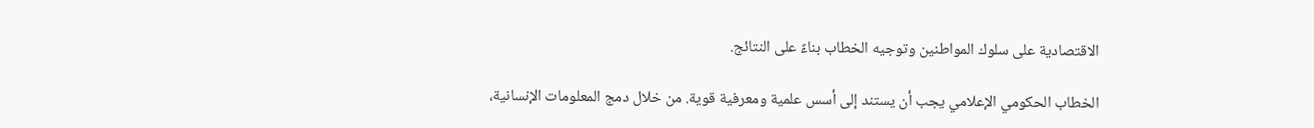الاقتصادية على سلوك المواطنين وتوجيه الخطاب بناءً على النتائج.

الخطاب الحكومي الإعلامي يجب أن يستند إلى أسس علمية ومعرفية قوية. من خلال دمج المعلومات الإنسانية،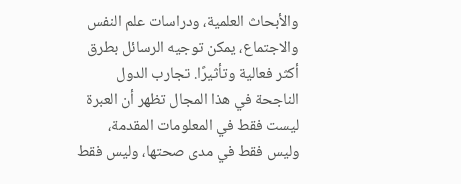والأبحاث العلمية، ودراسات علم النفس والاجتماع، يمكن توجيه الرسائل بطرق أكثر فعالية وتأثيرًا. تجارب الدول الناجحة في هذا المجال تظهر أن العبرة ليست فقط في المعلومات المقدمة، وليس فقط في مدى صحتها، وليس فقط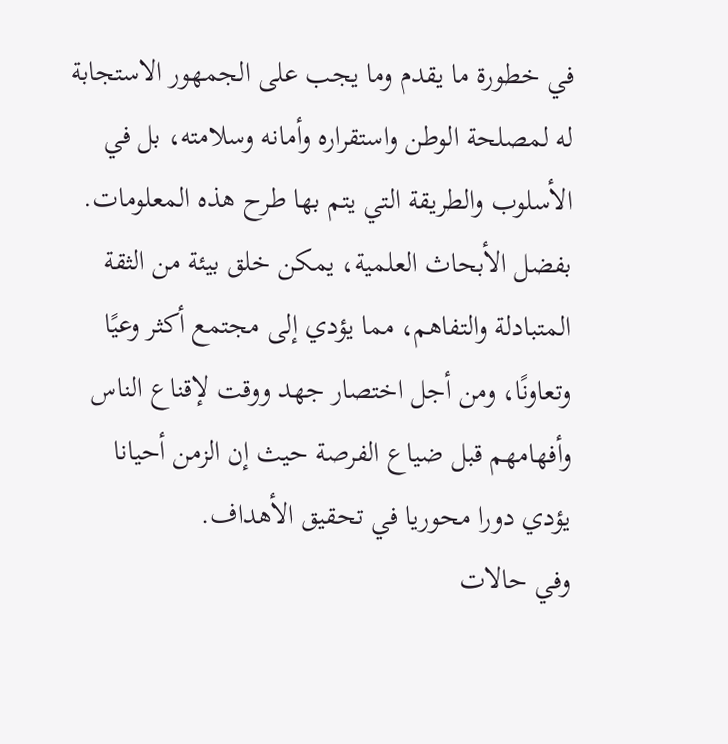في خطورة ما يقدم وما يجب على الجمهور الاستجابة له لمصلحة الوطن واستقراره وأمانه وسلامته، بل في الأسلوب والطريقة التي يتم بها طرح هذه المعلومات. بفضل الأبحاث العلمية، يمكن خلق بيئة من الثقة المتبادلة والتفاهم، مما يؤدي إلى مجتمع أكثر وعيًا وتعاونًا، ومن أجل اختصار جهد ووقت لإقناع الناس وأفهامهم قبل ضياع الفرصة حيث إن الزمن أحيانا يؤدي دورا محوريا في تحقيق الأهداف.
وفي حالات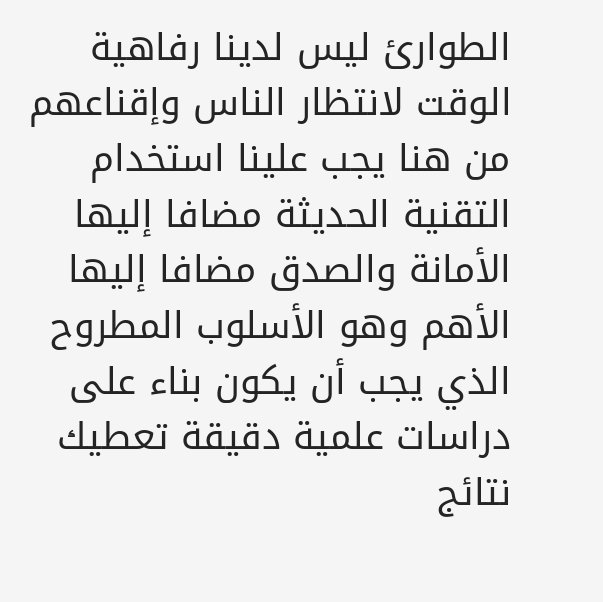الطوارئ ليس لدينا رفاهية الوقت لانتظار الناس وإقناعهم من هنا يجب علينا استخدام التقنية الحديثة مضافا إليها الأمانة والصدق مضافا إليها الأهم وهو الأسلوب المطروح الذي يجب أن يكون بناء على دراسات علمية دقيقة تعطيك نتائج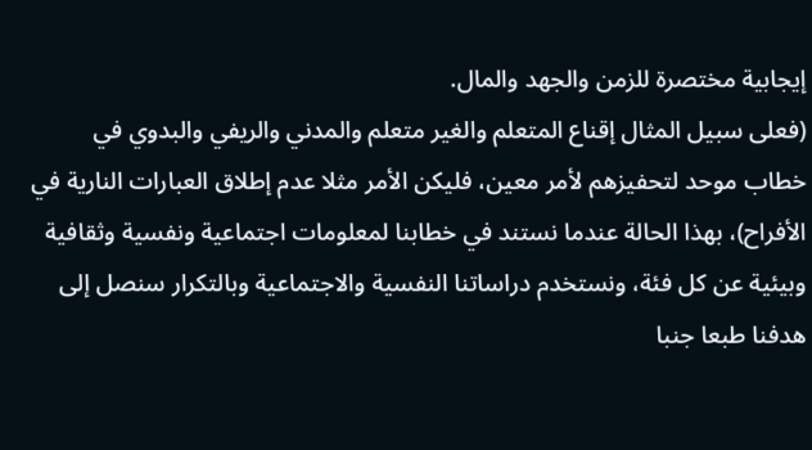إيجابية مختصرة للزمن والجهد والمال.
(فعلى سبيل المثال إقناع المتعلم والغير متعلم والمدني والريفي والبدوي في خطاب موحد لتحفيزهم لأمر معين، فليكن الأمر مثلا عدم إطلاق العبارات النارية في الأفراح)، بهذا الحالة عندما نستند في خطابنا لمعلومات اجتماعية ونفسية وثقافية وبيئية عن كل فئة، ونستخدم دراساتنا النفسية والاجتماعية وبالتكرار سنصل إلى هدفنا طبعا جنبا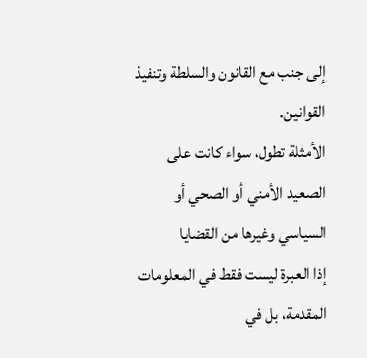إلى جنب مع القانون والسلطة وتنفيذ القوانين.
الأمثلة تطول، سواء كانت على الصعيد الأمني أو الصحي أو السياسي وغيرها من القضايا
إذا العبرة ليست فقط في المعلومات المقدمة، بل في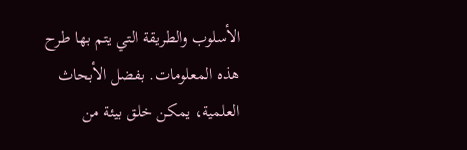الأسلوب والطريقة التي يتم بها طرح هذه المعلومات. بفضل الأبحاث العلمية، يمكن خلق بيئة من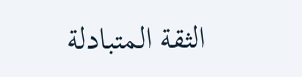الثقة المتبادلة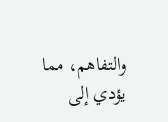والتفاهم، مما يؤدي إلى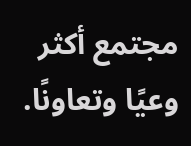مجتمع أكثر وعيًا وتعاونًا.